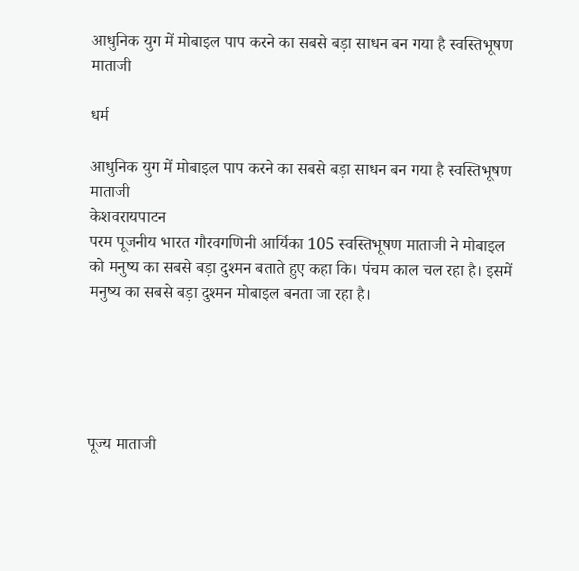आधुनिक युग में मोबाइल पाप करने का सबसे बड़ा साधन बन गया है स्वस्तिभूषण माताजी

धर्म

आधुनिक युग में मोबाइल पाप करने का सबसे बड़ा साधन बन गया है स्वस्तिभूषण माताजी
केशवरायपाटन
परम पूजनीय भारत गौरवगणिनी आर्यिका 105 स्वस्तिभूषण माताजी ने मोबाइल को मनुष्य का सबसे बड़ा दुश्मन बताते हुए कहा कि। पंचम काल चल रहा है। इसमें मनुष्य का सबसे बड़ा दुश्मन मोबाइल बनता जा रहा है।





पूज्य माताजी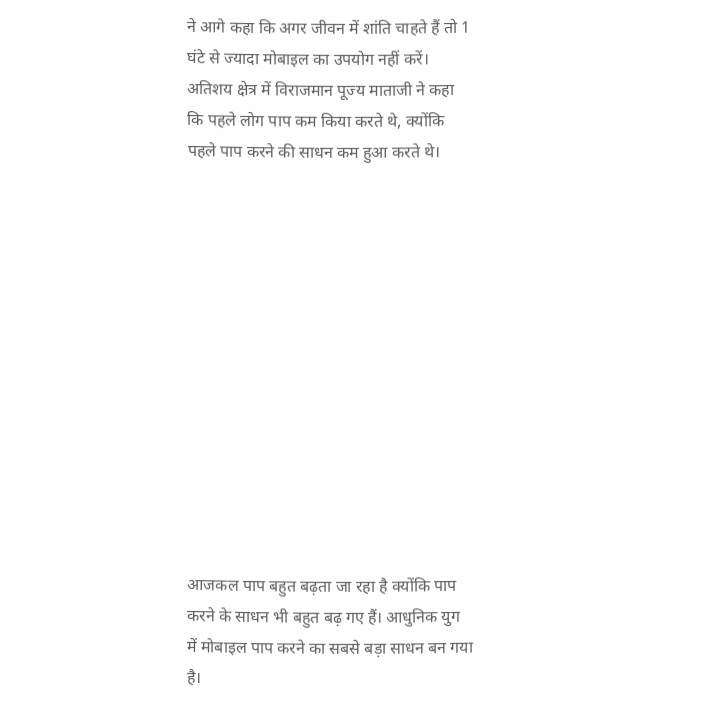ने आगे कहा कि अगर जीवन में शांति चाहते हैं तो 1 घंटे से ज्यादा मोबाइल का उपयोग नहीं करें। अतिशय क्षेत्र में विराजमान पूज्य माताजी ने कहा कि पहले लोग पाप कम किया करते थे, क्योंकि पहले पाप करने की साधन कम हुआ करते थे।













आजकल पाप बहुत बढ़ता जा रहा है क्योंकि पाप करने के साधन भी बहुत बढ़ गए हैं। आधुनिक युग में मोबाइल पाप करने का सबसे बड़ा साधन बन गया है।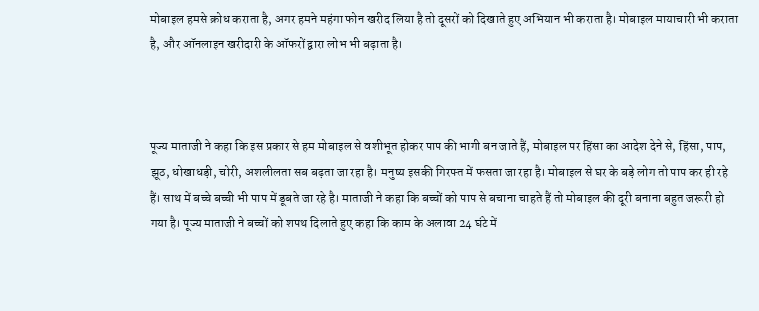मोबाइल हमसे क्रोध कराता है, अगर हमने महंगा फोन खरीद लिया है तो दूसरों को दिखाते हुए अभियान भी कराता है। मोबाइल मायाचारी भी कराता है, और ऑनलाइन खरीदारी के ऑफरों द्वारा लोभ भी बढ़ाता है।



पूज्य माताजी ने कहा कि इस प्रकार से हम मोबाइल से वशीभूत होकर पाप की भागी बन जाते हैं, मोबाइल पर हिंसा का आदेश देने से, हिंसा, पाप, झूठ, धोखाधड़ी, चोरी, अशलीलता सब बढ़ता जा रहा है। मनुष्य इसकी गिरफ्त में फसता जा रहा है। मोबाइल से घर के बड़े लोग तो पाप कर ही रहे हैं। साथ में बच्चे बच्ची भी पाप में डूबते जा रहे है। माताजी ने कहा कि बच्चों को पाप से बचाना चाहते हैं तो मोबाइल की दूरी बनाना बहुत जरूरी हो गया है। पूज्य माताजी ने बच्चों को शपथ दिलाते हुए कहा कि काम के अलावा 24 घंटे में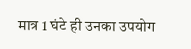मात्र 1 घंटे ही उनका उपयोग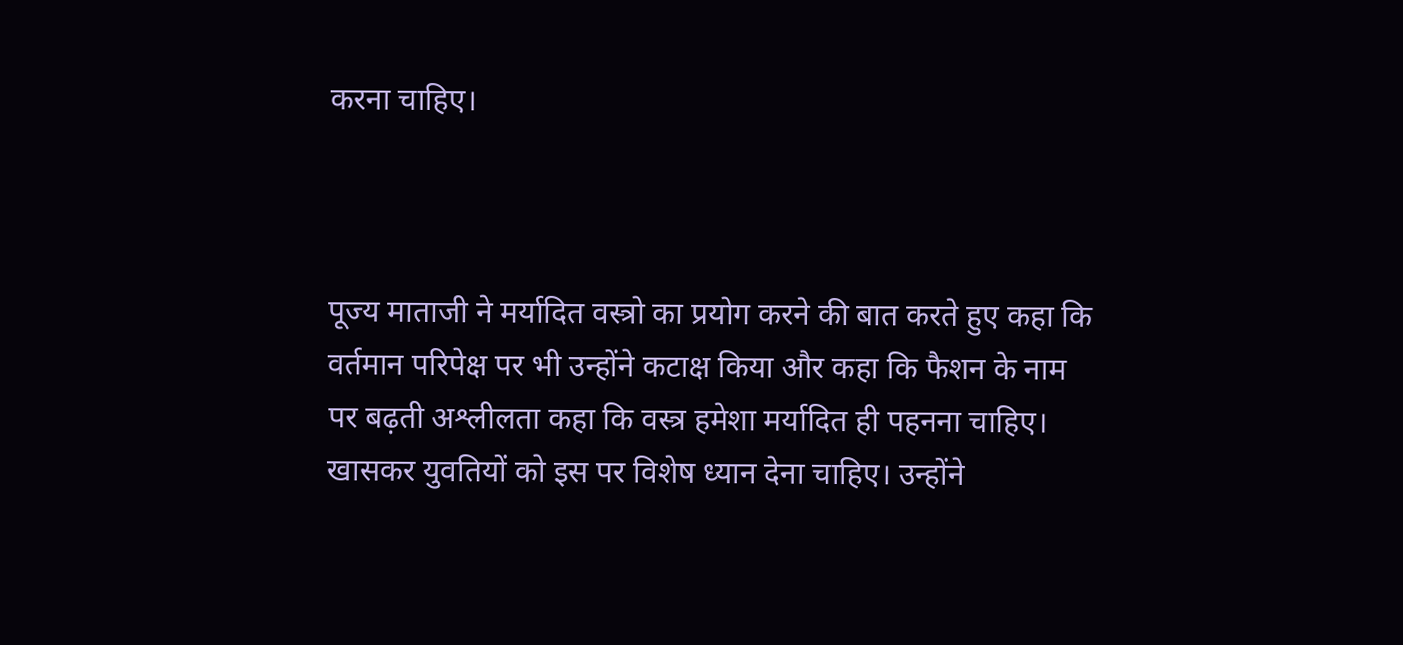करना चाहिए।



पूज्य माताजी ने मर्यादित वस्त्रो का प्रयोग करने की बात करते हुए कहा कि वर्तमान परिपेक्ष पर भी उन्होंने कटाक्ष किया और कहा कि फैशन के नाम पर बढ़ती अश्लीलता कहा कि वस्त्र हमेशा मर्यादित ही पहनना चाहिए। खासकर युवतियों को इस पर विशेष ध्यान देना चाहिए। उन्होंने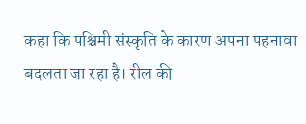कहा कि पश्चिमी संस्कृति के कारण अपना पहनावा बदलता जा रहा है। रील की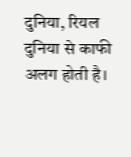दुनिया, रियल दुनिया से काफी अलग होती है।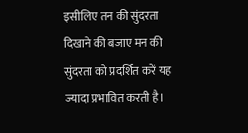इसीलिए तन की सुंदरता दिखाने की बजाए मन की सुंदरता को प्रदर्शित करें यह ज्यादा प्रभावित करती है।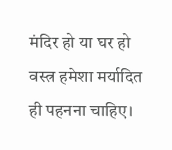मंदिर हो या घर हो वस्त्र हमेशा मर्यादित ही पहनना चाहिए।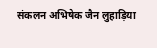संकलन अभिषेक जैन लुहाड़िया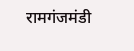रामगंजमंडी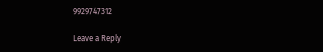9929747312

Leave a Reply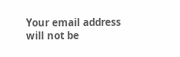Your email address will not be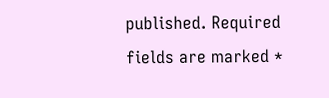published. Required fields are marked *